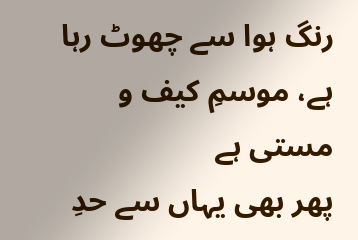رنگ ہوا سے چھوٹ رہا ہے، موسمِ کیف و مستی ہے
پھر بھی یہاں سے حدِ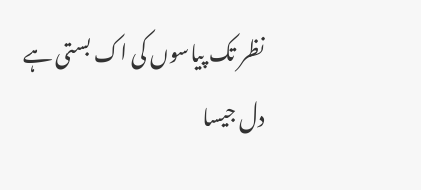نظر تک پیاسوں کی اک بستی ہے
دل جیسا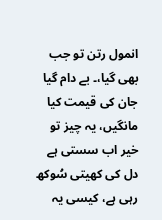انمول رتن تو جب بھی گیا،۔ بے دام گیا
جان کی قیمت کیا مانگیں، یہ چیز تو خیر اب سستی ہے
دل کی کھیتی سُوکھ رہی ہے، کیسی یہ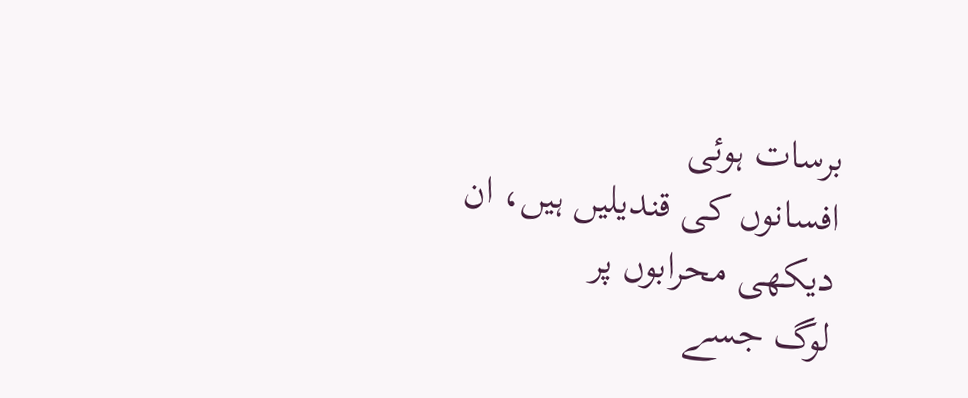برسات ہوئی
افسانوں کی قندیلیں ہیں، ان دیکھی محرابوں پر
لوگ جسے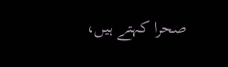صحرا کہتے ہیں،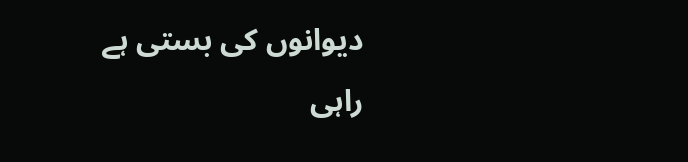دیوانوں کی بستی ہے
راہی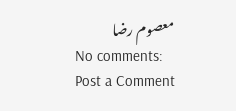معصوم رضا
No comments:
Post a Comment